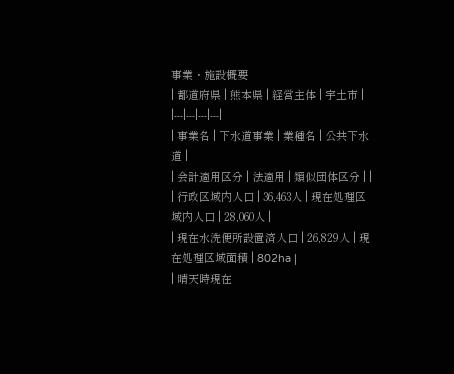事業・施設概要
| 都道府県 | 熊本県 | 経営主体 | 宇土市 |
|---|---|---|---|
| 事業名 | 下水道事業 | 業種名 | 公共下水道 |
| 会計適用区分 | 法適用 | 類似団体区分 | |
| 行政区域内人口 | 36,463人 | 現在処理区域内人口 | 28,060人 |
| 現在水洗便所設置済人口 | 26,829人 | 現在処理区域面積 | 802ha |
| 晴天時現在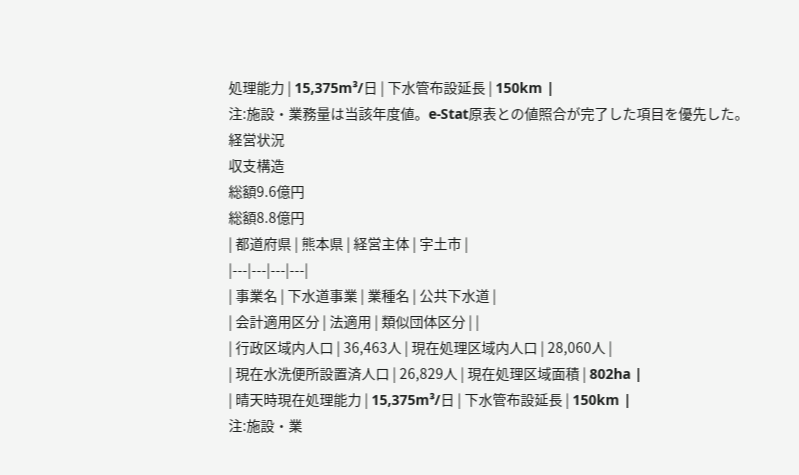処理能力 | 15,375m³/日 | 下水管布設延長 | 150km |
注:施設・業務量は当該年度値。e-Stat原表との値照合が完了した項目を優先した。
経営状況
収支構造
総額9.6億円
総額8.8億円
| 都道府県 | 熊本県 | 経営主体 | 宇土市 |
|---|---|---|---|
| 事業名 | 下水道事業 | 業種名 | 公共下水道 |
| 会計適用区分 | 法適用 | 類似団体区分 | |
| 行政区域内人口 | 36,463人 | 現在処理区域内人口 | 28,060人 |
| 現在水洗便所設置済人口 | 26,829人 | 現在処理区域面積 | 802ha |
| 晴天時現在処理能力 | 15,375m³/日 | 下水管布設延長 | 150km |
注:施設・業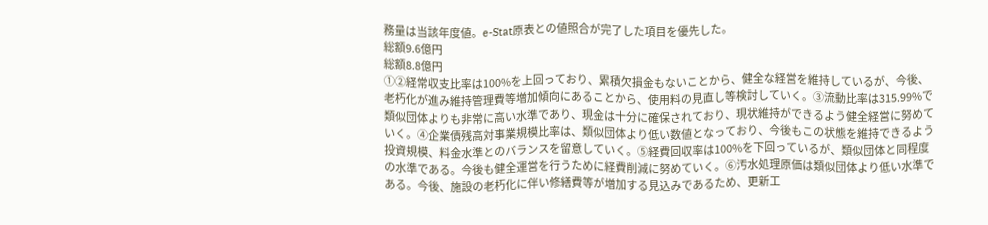務量は当該年度値。e-Stat原表との値照合が完了した項目を優先した。
総額9.6億円
総額8.8億円
①②経常収支比率は100%を上回っており、累積欠損金もないことから、健全な経営を維持しているが、今後、老朽化が進み維持管理費等増加傾向にあることから、使用料の見直し等検討していく。③流動比率は315.99%で類似団体よりも非常に高い水準であり、現金は十分に確保されており、現状維持ができるよう健全経営に努めていく。④企業債残高対事業規模比率は、類似団体より低い数値となっており、今後もこの状態を維持できるよう投資規模、料金水準とのバランスを留意していく。⑤経費回収率は100%を下回っているが、類似団体と同程度の水準である。今後も健全運営を行うために経費削減に努めていく。⑥汚水処理原価は類似団体より低い水準である。今後、施設の老朽化に伴い修繕費等が増加する見込みであるため、更新工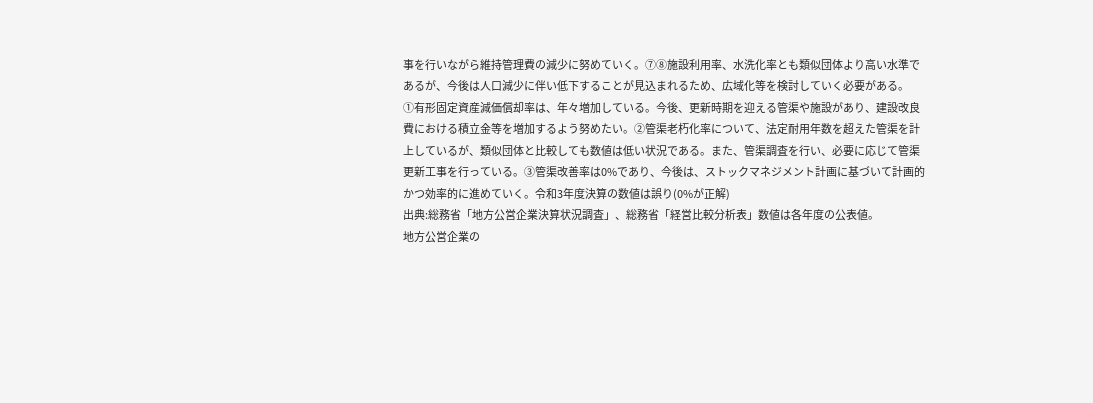事を行いながら維持管理費の減少に努めていく。⑦⑧施設利用率、水洗化率とも類似団体より高い水準であるが、今後は人口減少に伴い低下することが見込まれるため、広域化等を検討していく必要がある。
①有形固定資産減価償却率は、年々増加している。今後、更新時期を迎える管渠や施設があり、建設改良費における積立金等を増加するよう努めたい。②管渠老朽化率について、法定耐用年数を超えた管渠を計上しているが、類似団体と比較しても数値は低い状況である。また、管渠調査を行い、必要に応じて管渠更新工事を行っている。③管渠改善率は0%であり、今後は、ストックマネジメント計画に基づいて計画的かつ効率的に進めていく。令和3年度決算の数値は誤り(0%が正解)
出典:総務省「地方公営企業決算状況調査」、総務省「経営比較分析表」数値は各年度の公表値。
地方公営企業の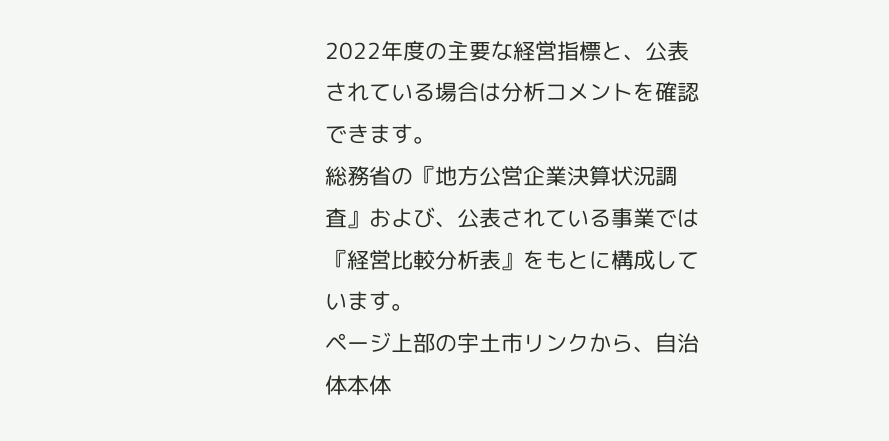2022年度の主要な経営指標と、公表されている場合は分析コメントを確認できます。
総務省の『地方公営企業決算状況調査』および、公表されている事業では『経営比較分析表』をもとに構成しています。
ページ上部の宇土市リンクから、自治体本体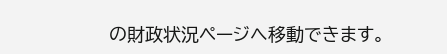の財政状況ページへ移動できます。